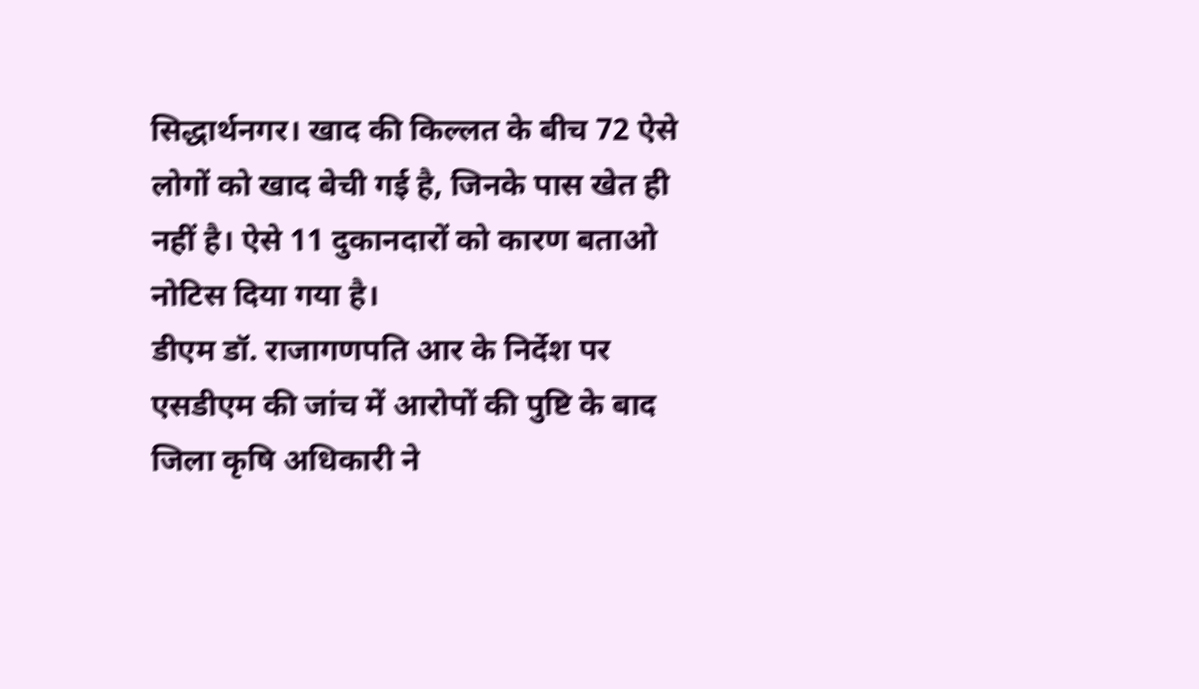सिद्धार्थनगर। खाद की किल्लत के बीच 72 ऐसे लोगों को खाद बेची गई है, जिनके पास खेत ही नहीं है। ऐसे 11 दुकानदारों को कारण बताओ नोटिस दिया गया है।
डीएम डॉ. राजागणपति आर के निर्देश पर एसडीएम की जांच में आरोपों की पुष्टि के बाद जिला कृषि अधिकारी ने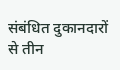संबंधित दुकानदारों से तीन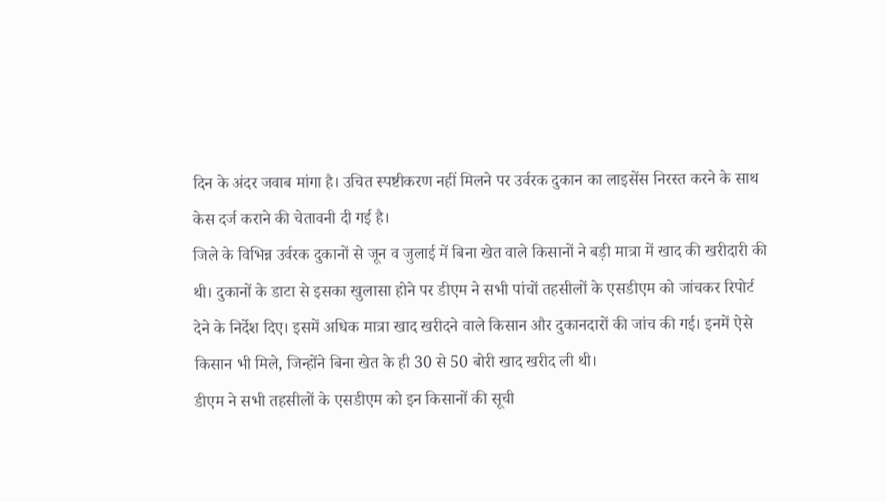दिन के अंदर जवाब मांगा है। उचित स्पष्टीकरण नहीं मिलने पर उर्वरक दुकान का लाइसेंस निरस्त करने के साथ केस दर्ज कराने की चेतावनी दी गई है।
जिले के विभिन्न उर्वरक दुकानों से जून व जुलाई में बिना खेत वाले किसानों ने बड़ी मात्रा में खाद की खरीदारी की थी। दुकानों के डाटा से इसका खुलासा होने पर डीएम ने सभी पांचों तहसीलों के एसडीएम को जांचकर रिपोर्ट देने के निर्देश दिए। इसमें अधिक मात्रा खाद खरीदने वाले किसान और दुकानदारों की जांच की गई। इनमें ऐसे किसान भी मिले, जिन्होंने बिना खेत के ही 30 से 50 बोरी खाद खरीद ली थी।
डीएम ने सभी तहसीलों के एसडीएम को इन किसानों की सूची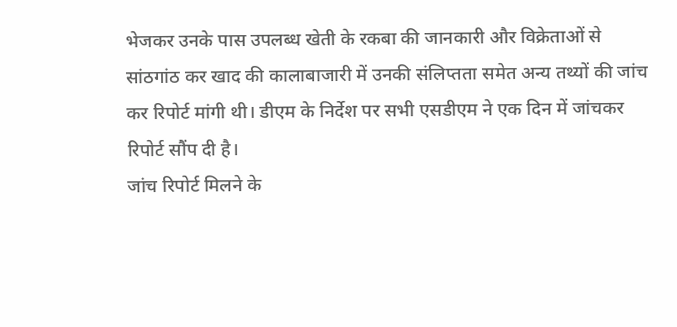भेजकर उनके पास उपलब्ध खेती के रकबा की जानकारी और विक्रेताओं से सांठगांठ कर खाद की कालाबाजारी में उनकी संलिप्तता समेत अन्य तथ्यों की जांच कर रिपोर्ट मांगी थी। डीएम के निर्देश पर सभी एसडीएम ने एक दिन में जांचकर रिपोर्ट सौंप दी है।
जांच रिपोर्ट मिलने के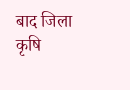बाद जिला कृषि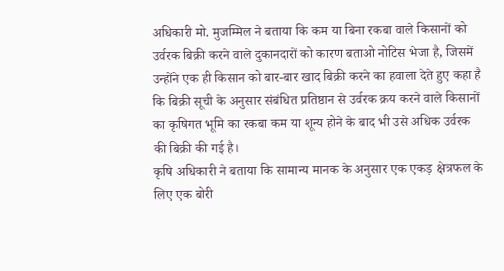अधिकारी मो. मुजम्मिल ने बताया कि कम या बिना रकबा वाले किसानों को उर्वरक बिक्री करने वाले दुकानदारों को कारण बताओ नोटिस भेजा है, जिसमें उन्होंने एक ही किसान को बार-बार खाद बिक्री करने का हवाला देते हुए कहा है कि बिक्री सूची के अनुसार संबंधित प्रतिष्ठान से उर्वरक क्रय करने वाले किसानों का कृषिगत भूमि का रकबा कम या शून्य होने के बाद भी उसे अधिक उर्वरक की बिक्री की गई है।
कृषि अधिकारी ने बताया कि सामान्य मानक के अनुसार एक एकड़ क्षेत्रफल के लिए एक बोरी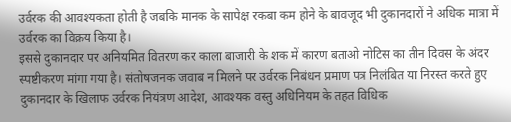उर्वरक की आवश्यकता होती है जबकि मानक के सापेक्ष रकबा कम होने के बावजूद भी दुकानदारों ने अधिक मात्रा में उर्वरक का विक्रय किया है।
इससे दुकानदार पर अनियमित वितरण कर काला बाजारी के शक में कारण बताओ नोटिस का तीन दिवस के अंदर स्पष्टीकरण मांगा गया है। संतोषजनक जवाब न मिलने पर उर्वरक निबंधन प्रमाण पत्र निलंबित या निरस्त करते हुए दुकानदार के खिलाफ उर्वरक नियंत्रण आदेश, आवश्यक वस्तु अधिनियम के तहत विधिक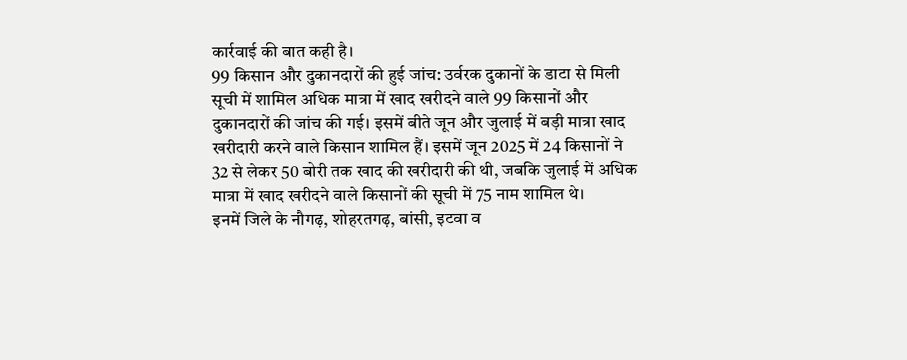कार्रवाई की बात कही है।
99 किसान और दुकानदारों की हुई जांच: उर्वरक दुकानों के डाटा से मिली सूची में शामिल अधिक मात्रा में खाद खरीदने वाले 99 किसानों और दुकानदारों की जांच की गई। इसमें बीते जून और जुलाई में बड़ी मात्रा खाद खरीदारी करने वाले किसान शामिल हैं। इसमें जून 2025 में 24 किसानों ने 32 से लेकर 50 बोरी तक खाद की खरीदारी की थी, जबकि जुलाई में अधिक मात्रा में खाद खरीदने वाले किसानों की सूची में 75 नाम शामिल थे।
इनमें जिले के नौगढ़, शोहरतगढ़, बांसी, इटवा व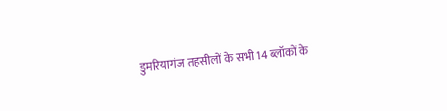डुमरियागंज तहसीलों के सभी 14 ब्लॉकों के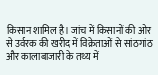किसान शामिल है। जांच में किसानों की ओर से उर्वरक की खरीद में विक्रेताओं से सांठगांठ और कालाबाजारी के तथ्य में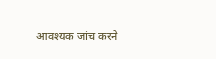आवश्यक जांच करने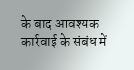के बाद आवश्यक कार्रवाई के संबंध में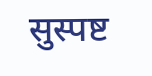सुस्पष्ट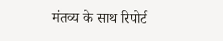मंतव्य के साथ रिपोर्ट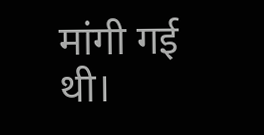मांगी गई थी।